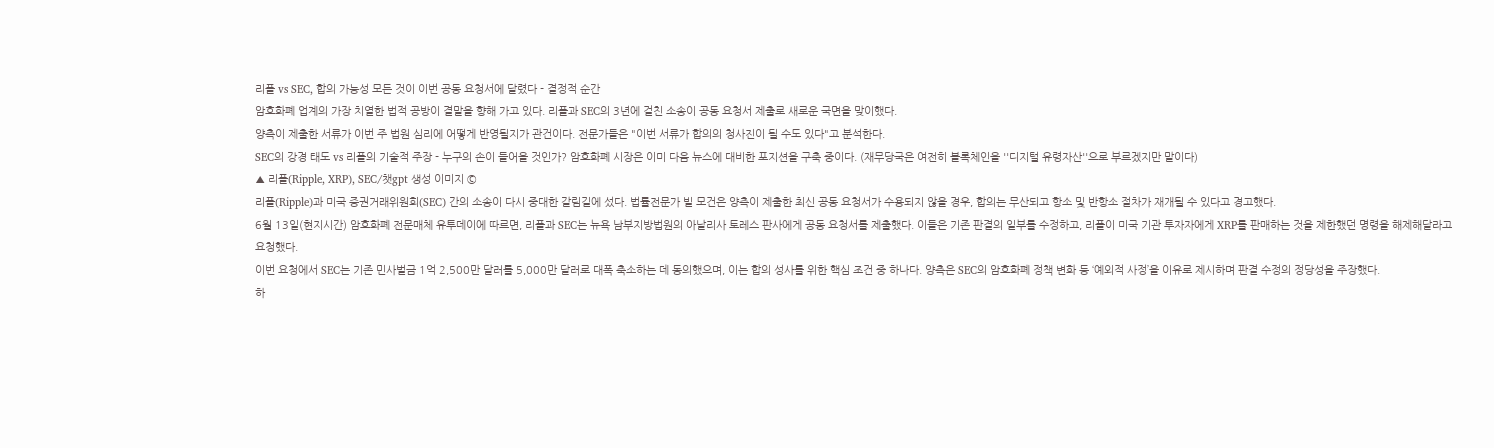리플 vs SEC, 합의 가능성 모든 것이 이번 공동 요청서에 달렸다 - 결정적 순간
암호화폐 업계의 가장 치열한 법적 공방이 결말을 향해 가고 있다. 리플과 SEC의 3년에 걸친 소송이 공동 요청서 제출로 새로운 국면을 맞이했다.
양측이 제출한 서류가 이번 주 법원 심리에 어떻게 반영될지가 관건이다. 전문가들은 "이번 서류가 합의의 청사진이 될 수도 있다"고 분석한다.
SEC의 강경 태도 vs 리플의 기술적 주장 - 누구의 손이 들어올 것인가? 암호화폐 시장은 이미 다음 뉴스에 대비한 포지션을 구축 중이다. (재무당국은 여전히 블록체인을 ''디지털 유령자산''으로 부르겠지만 말이다)
▲ 리플(Ripple, XRP), SEC/챗gpt 생성 이미지 ©
리플(Ripple)과 미국 증권거래위원회(SEC) 간의 소송이 다시 중대한 갈림길에 섰다. 법률전문가 빌 모건은 양측이 제출한 최신 공동 요청서가 수용되지 않을 경우, 합의는 무산되고 항소 및 반항소 절차가 재개될 수 있다고 경고했다.
6월 13일(현지시간) 암호화폐 전문매체 유투데이에 따르면, 리플과 SEC는 뉴욕 남부지방법원의 아날리사 토레스 판사에게 공동 요청서를 제출했다. 이들은 기존 판결의 일부를 수정하고, 리플이 미국 기관 투자자에게 XRP를 판매하는 것을 제한했던 명령을 해제해달라고 요청했다.
이번 요청에서 SEC는 기존 민사벌금 1억 2,500만 달러를 5,000만 달러로 대폭 축소하는 데 동의했으며, 이는 합의 성사를 위한 핵심 조건 중 하나다. 양측은 SEC의 암호화폐 정책 변화 등 ‘예외적 사정’을 이유로 제시하며 판결 수정의 정당성을 주장했다.
하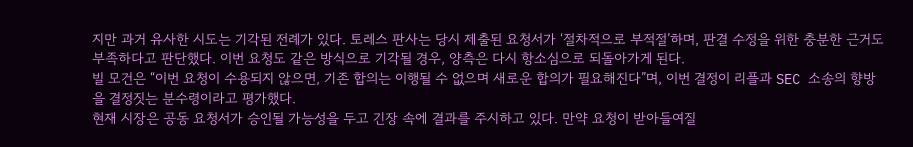지만 과거 유사한 시도는 기각된 전례가 있다. 토레스 판사는 당시 제출된 요청서가 ‘절차적으로 부적절’하며, 판결 수정을 위한 충분한 근거도 부족하다고 판단했다. 이번 요청도 같은 방식으로 기각될 경우, 양측은 다시 항소심으로 되돌아가게 된다.
빌 모건은 “이번 요청이 수용되지 않으면, 기존 합의는 이행될 수 없으며 새로운 합의가 필요해진다”며, 이번 결정이 리플과 SEC 소송의 향방을 결정짓는 분수령이라고 평가했다.
현재 시장은 공동 요청서가 승인될 가능성을 두고 긴장 속에 결과를 주시하고 있다. 만약 요청이 받아들여질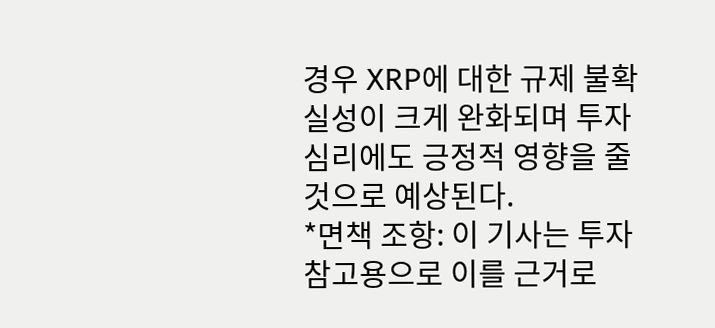경우 XRP에 대한 규제 불확실성이 크게 완화되며 투자 심리에도 긍정적 영향을 줄 것으로 예상된다.
*면책 조항: 이 기사는 투자 참고용으로 이를 근거로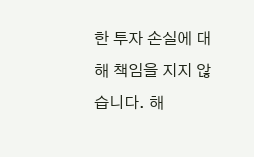한 투자 손실에 대해 책임을 지지 않습니다. 해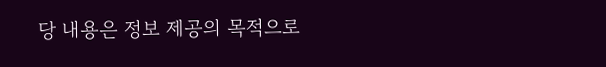당 내용은 정보 제공의 목적으로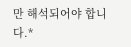만 해석되어야 합니다.*